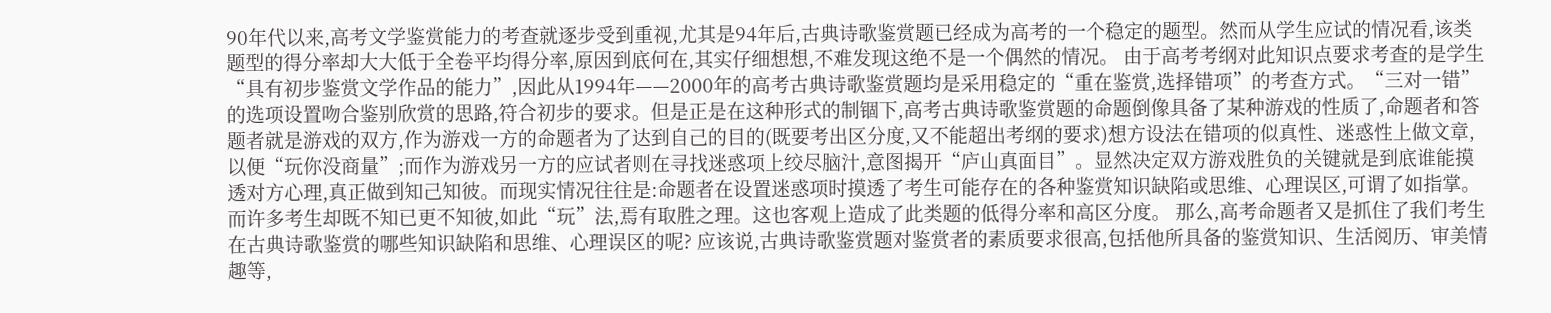90年代以来,高考文学鉴赏能力的考查就逐步受到重视,尤其是94年后,古典诗歌鉴赏题已经成为高考的一个稳定的题型。然而从学生应试的情况看,该类题型的得分率却大大低于全卷平均得分率,原因到底何在,其实仔细想想,不难发现这绝不是一个偶然的情况。 由于高考考纲对此知识点要求考查的是学生“具有初步鉴赏文学作品的能力”,因此从1994年——2000年的高考古典诗歌鉴赏题均是采用稳定的“重在鉴赏,选择错项”的考查方式。“三对一错”的选项设置吻合鉴别欣赏的思路,符合初步的要求。但是正是在这种形式的制锢下,高考古典诗歌鉴赏题的命题倒像具备了某种游戏的性质了,命题者和答题者就是游戏的双方,作为游戏一方的命题者为了达到自己的目的(既要考出区分度,又不能超出考纲的要求)想方设法在错项的似真性、迷惑性上做文章,以便“玩你没商量”;而作为游戏另一方的应试者则在寻找迷惑项上绞尽脑汁,意图揭开“庐山真面目”。显然决定双方游戏胜负的关键就是到底谁能摸透对方心理,真正做到知己知彼。而现实情况往往是:命题者在设置迷惑项时摸透了考生可能存在的各种鉴赏知识缺陷或思维、心理误区,可谓了如指掌。而许多考生却既不知已更不知彼,如此“玩”法,焉有取胜之理。这也客观上造成了此类题的低得分率和高区分度。 那么,高考命题者又是抓住了我们考生在古典诗歌鉴赏的哪些知识缺陷和思维、心理误区的呢? 应该说,古典诗歌鉴赏题对鉴赏者的素质要求很高,包括他所具备的鉴赏知识、生活阅历、审美情趣等,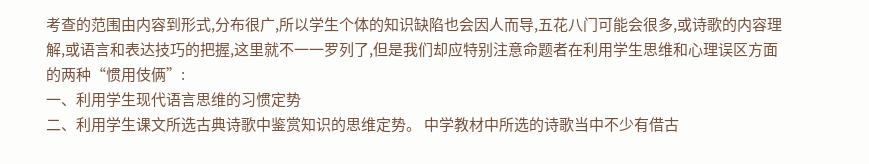考查的范围由内容到形式,分布很广,所以学生个体的知识缺陷也会因人而导,五花八门可能会很多,或诗歌的内容理解,或语言和表达技巧的把握,这里就不一一罗列了,但是我们却应特别注意命题者在利用学生思维和心理误区方面的两种“惯用伎俩”:
一、利用学生现代语言思维的习惯定势
二、利用学生课文所选古典诗歌中鉴赏知识的思维定势。 中学教材中所选的诗歌当中不少有借古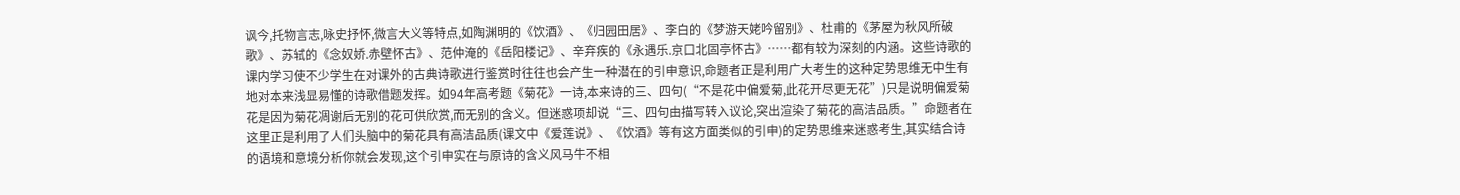讽今,托物言志,咏史抒怀,微言大义等特点,如陶渊明的《饮酒》、《归园田居》、李白的《梦游天姥吟留别》、杜甫的《茅屋为秋风所破歌》、苏轼的《念奴娇.赤壁怀古》、范仲淹的《岳阳楼记》、辛弃疾的《永遇乐.京口北固亭怀古》……都有较为深刻的内涵。这些诗歌的课内学习使不少学生在对课外的古典诗歌进行鉴赏时往往也会产生一种潜在的引申意识,命题者正是利用广大考生的这种定势思维无中生有地对本来浅显易懂的诗歌借题发挥。如94年高考题《菊花》一诗,本来诗的三、四句(“不是花中偏爱菊,此花开尽更无花”)只是说明偏爱菊花是因为菊花凋谢后无别的花可供欣赏,而无别的含义。但迷惑项却说“三、四句由描写转入议论,突出渲染了菊花的高洁品质。”命题者在这里正是利用了人们头脑中的菊花具有高洁品质(课文中《爱莲说》、《饮酒》等有这方面类似的引申)的定势思维来迷惑考生,其实结合诗的语境和意境分析你就会发现,这个引申实在与原诗的含义风马牛不相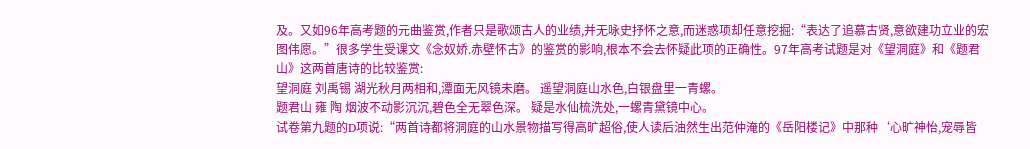及。又如96年高考题的元曲鉴赏,作者只是歌颂古人的业绩,并无咏史抒怀之意,而迷惑项却任意挖掘:“表达了追慕古贤,意欲建功立业的宏图伟愿。”很多学生受课文《念奴娇.赤壁怀古》的鉴赏的影响,根本不会去怀疑此项的正确性。97年高考试题是对《望洞庭》和《题君山》这两首唐诗的比较鉴赏:
望洞庭 刘禹锡 湖光秋月两相和,潭面无风镜未磨。 遥望洞庭山水色,白银盘里一青螺。
题君山 雍 陶 烟波不动影沉沉,碧色全无翠色深。 疑是水仙梳洗处,一螺青黛镜中心。
试卷第九题的D项说:“两首诗都将洞庭的山水景物描写得高旷超俗,使人读后油然生出范仲淹的《岳阳楼记》中那种‘心旷神怡,宠辱皆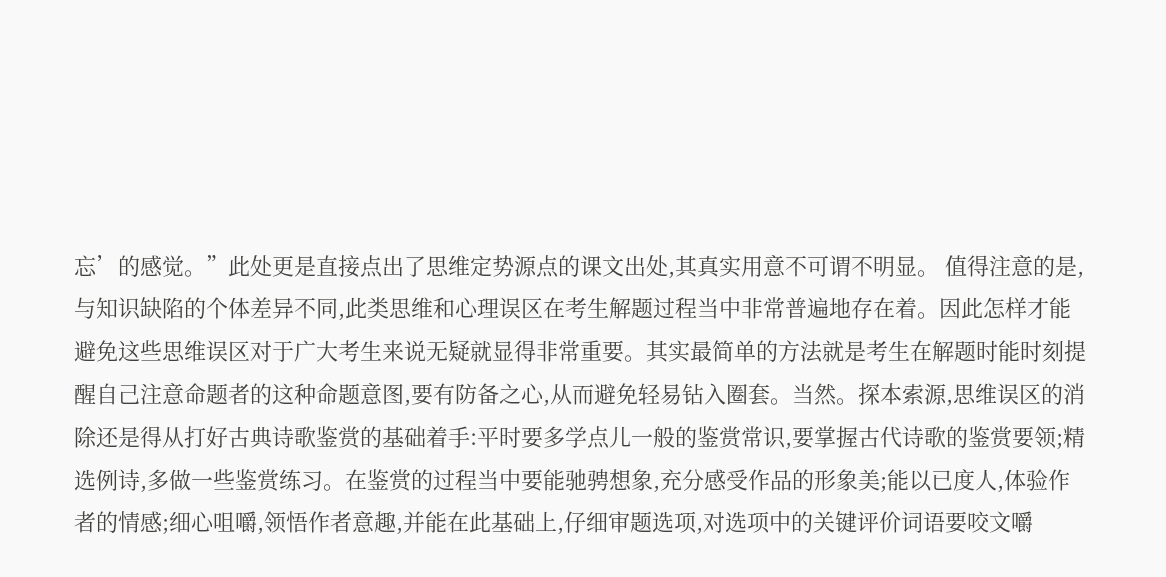忘’的感觉。”此处更是直接点出了思维定势源点的课文出处,其真实用意不可谓不明显。 值得注意的是,与知识缺陷的个体差异不同,此类思维和心理误区在考生解题过程当中非常普遍地存在着。因此怎样才能避免这些思维误区对于广大考生来说无疑就显得非常重要。其实最简单的方法就是考生在解题时能时刻提醒自己注意命题者的这种命题意图,要有防备之心,从而避免轻易钻入圈套。当然。探本索源,思维误区的消除还是得从打好古典诗歌鉴赏的基础着手:平时要多学点儿一般的鉴赏常识,要掌握古代诗歌的鉴赏要领;精选例诗,多做一些鉴赏练习。在鉴赏的过程当中要能驰骋想象,充分感受作品的形象美;能以已度人,体验作者的情感;细心咀嚼,领悟作者意趣,并能在此基础上,仔细审题选项,对选项中的关键评价词语要咬文嚼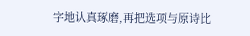字地认真琢磨,再把选项与原诗比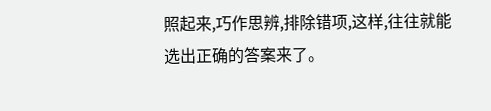照起来,巧作思辨,排除错项,这样,往往就能选出正确的答案来了。